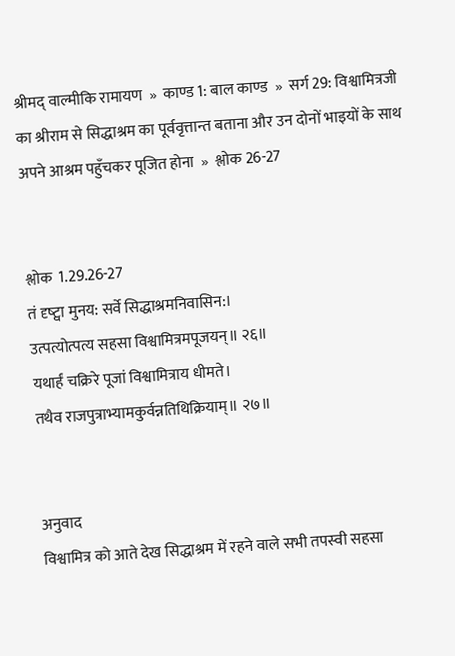श्रीमद् वाल्मीकि रामायण  »  काण्ड 1: बाल काण्ड  »  सर्ग 29: विश्वामित्रजी का श्रीराम से सिद्धाश्रम का पूर्ववृत्तान्त बताना और उन दोनों भाइयों के साथ अपने आश्रम पहुँचकर पूजित होना  »  श्लोक 26-27


श्लोक  1.29.26-27
तं दृष्ट्वा मुनय: सर्वे सिद्धाश्रमनिवासिन:।
उत्पत्योत्पत्य सहसा विश्वामित्रमपूजयन्॥ २६॥
यथार्हं चक्रिरे पूजां विश्वामित्राय धीमते।
तथैव राजपुत्राभ्यामकुर्वन्नतिथिक्रियाम्॥ २७॥


अनुवाद
विश्वामित्र को आते देख सिद्धाश्रम में रहने वाले सभी तपस्वी सहसा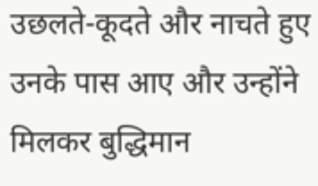उछलते-कूदते और नाचते हुए उनके पास आए और उन्होंने मिलकर बुद्धिमान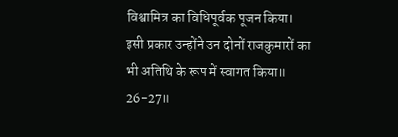विश्वामित्र का विधिपूर्वक पूजन किया। इसी प्रकार उन्होंने उन दोनों राजकुमारों का भी अतिथि के रूप में स्वागत किया॥ 26-27॥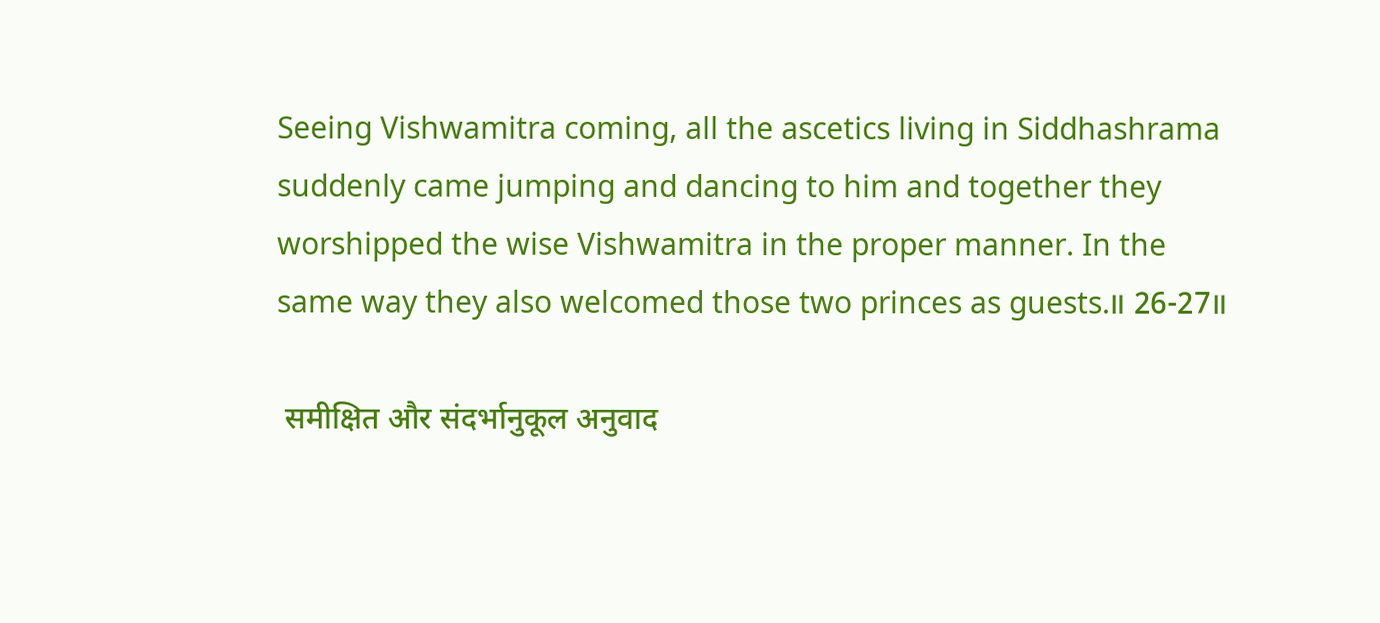Seeing Vishwamitra coming, all the ascetics living in Siddhashrama suddenly came jumping and dancing to him and together they worshipped the wise Vishwamitra in the proper manner. In the same way they also welcomed those two princes as guests.॥ 26-27॥

 समीक्षित और संदर्भानुकूल अनुवाद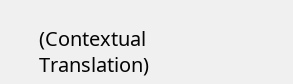(Contextual Translation)